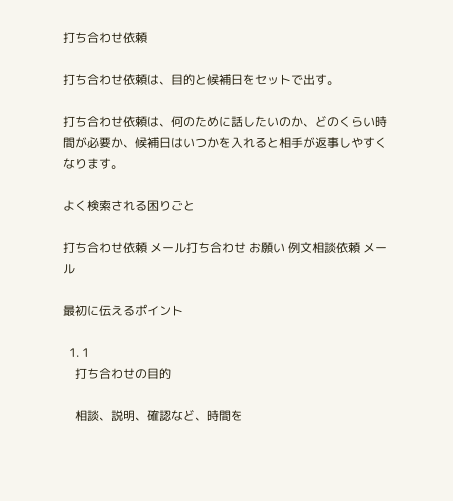打ち合わせ依頼

打ち合わせ依頼は、目的と候補日をセットで出す。

打ち合わせ依頼は、何のために話したいのか、どのくらい時間が必要か、候補日はいつかを入れると相手が返事しやすくなります。

よく検索される困りごと

打ち合わせ依頼 メール打ち合わせ お願い 例文相談依頼 メール

最初に伝えるポイント

  1. 1
    打ち合わせの目的

    相談、説明、確認など、時間を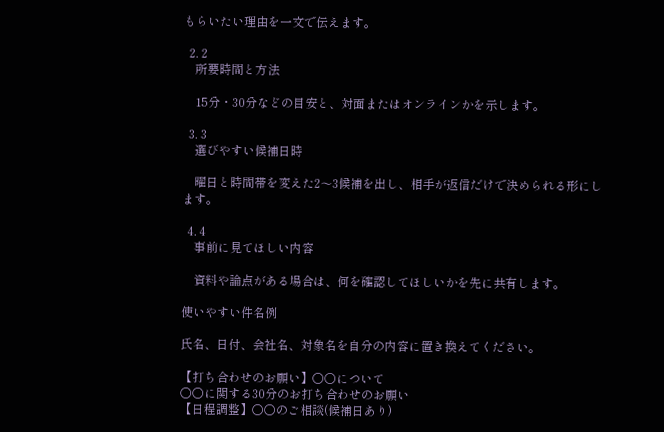もらいたい理由を一文で伝えます。

  2. 2
    所要時間と方法

    15分・30分などの目安と、対面またはオンラインかを示します。

  3. 3
    選びやすい候補日時

    曜日と時間帯を変えた2〜3候補を出し、相手が返信だけで決められる形にします。

  4. 4
    事前に見てほしい内容

    資料や論点がある場合は、何を確認してほしいかを先に共有します。

使いやすい件名例

氏名、日付、会社名、対象名を自分の内容に置き換えてください。

【打ち合わせのお願い】〇〇について
〇〇に関する30分のお打ち合わせのお願い
【日程調整】〇〇のご相談(候補日あり)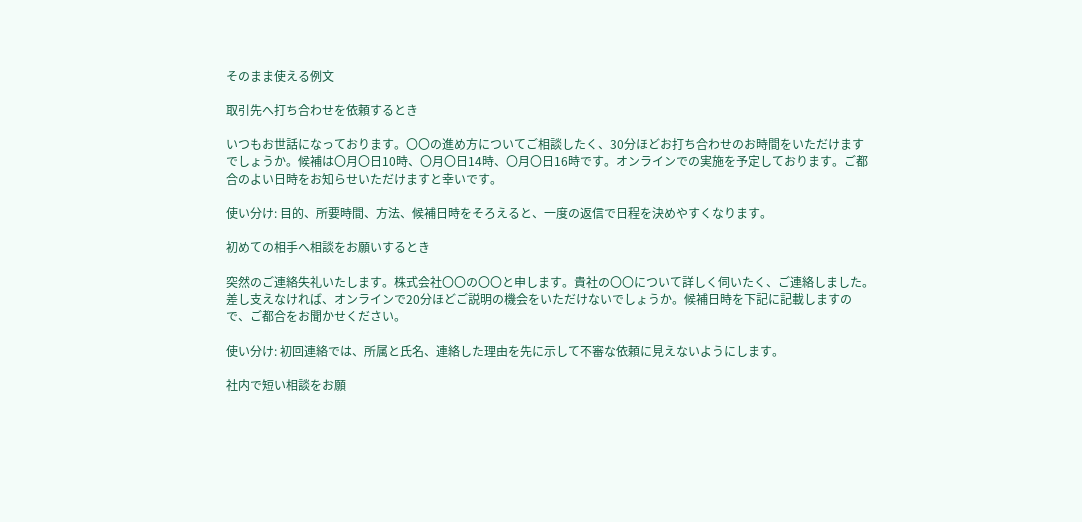そのまま使える例文

取引先へ打ち合わせを依頼するとき

いつもお世話になっております。〇〇の進め方についてご相談したく、30分ほどお打ち合わせのお時間をいただけますでしょうか。候補は〇月〇日10時、〇月〇日14時、〇月〇日16時です。オンラインでの実施を予定しております。ご都合のよい日時をお知らせいただけますと幸いです。

使い分け: 目的、所要時間、方法、候補日時をそろえると、一度の返信で日程を決めやすくなります。

初めての相手へ相談をお願いするとき

突然のご連絡失礼いたします。株式会社〇〇の〇〇と申します。貴社の〇〇について詳しく伺いたく、ご連絡しました。差し支えなければ、オンラインで20分ほどご説明の機会をいただけないでしょうか。候補日時を下記に記載しますので、ご都合をお聞かせください。

使い分け: 初回連絡では、所属と氏名、連絡した理由を先に示して不審な依頼に見えないようにします。

社内で短い相談をお願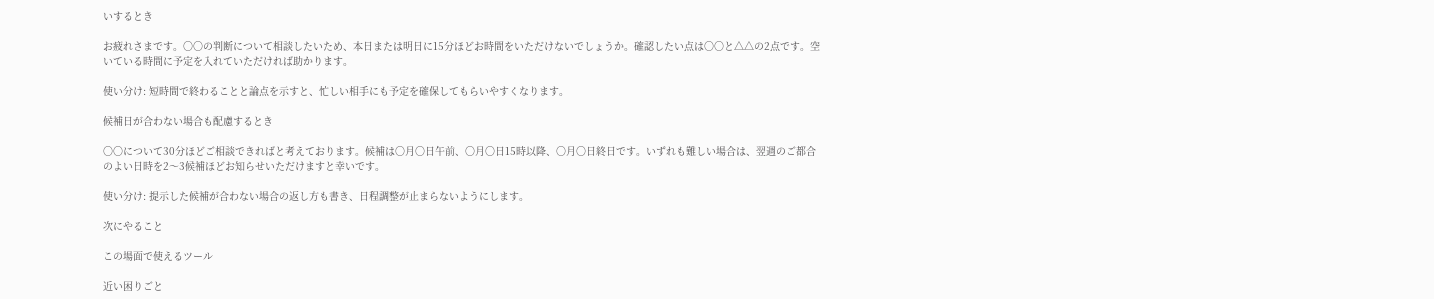いするとき

お疲れさまです。〇〇の判断について相談したいため、本日または明日に15分ほどお時間をいただけないでしょうか。確認したい点は〇〇と△△の2点です。空いている時間に予定を入れていただければ助かります。

使い分け: 短時間で終わることと論点を示すと、忙しい相手にも予定を確保してもらいやすくなります。

候補日が合わない場合も配慮するとき

〇〇について30分ほどご相談できればと考えております。候補は〇月〇日午前、〇月〇日15時以降、〇月〇日終日です。いずれも難しい場合は、翌週のご都合のよい日時を2〜3候補ほどお知らせいただけますと幸いです。

使い分け: 提示した候補が合わない場合の返し方も書き、日程調整が止まらないようにします。

次にやること

この場面で使えるツール

近い困りごと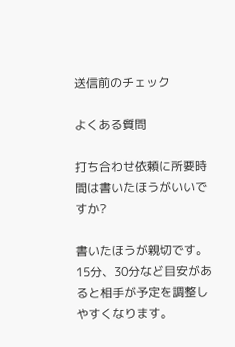送信前のチェック

よくある質問

打ち合わせ依頼に所要時間は書いたほうがいいですか?

書いたほうが親切です。15分、30分など目安があると相手が予定を調整しやすくなります。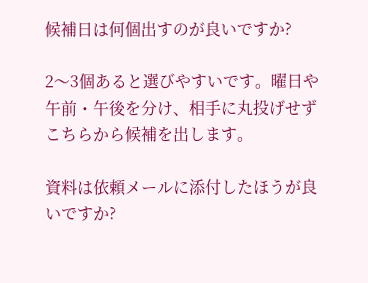候補日は何個出すのが良いですか?

2〜3個あると選びやすいです。曜日や午前・午後を分け、相手に丸投げせずこちらから候補を出します。

資料は依頼メールに添付したほうが良いですか?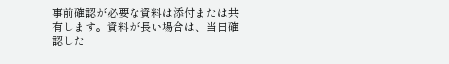事前確認が必要な資料は添付または共有します。資料が長い場合は、当日確認した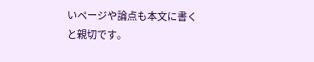いページや論点も本文に書くと親切です。